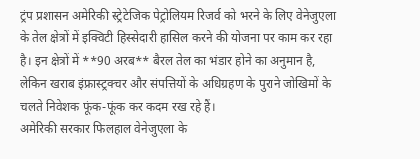ट्रंप प्रशासन अमेरिकी स्ट्रेटेजिक पेट्रोलियम रिजर्व को भरने के लिए वेनेजुएला के तेल क्षेत्रों में इक्विटी हिस्सेदारी हासिल करने की योजना पर काम कर रहा है। इन क्षेत्रों में **90 अरब** बैरल तेल का भंडार होने का अनुमान है, लेकिन खराब इंफ्रास्ट्रक्चर और संपत्तियों के अधिग्रहण के पुराने जोखिमों के चलते निवेशक फूंक-फूंक कर कदम रख रहे हैं।
अमेरिकी सरकार फिलहाल वेनेजुएला के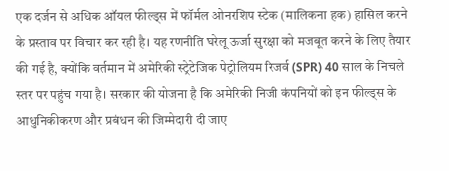एक दर्जन से अधिक ऑयल फील्ड्स में फॉर्मल ओनरशिप स्टेक (मालिकना हक) हासिल करने के प्रस्ताव पर विचार कर रही है। यह रणनीति घरेलू ऊर्जा सुरक्षा को मजबूत करने के लिए तैयार की गई है, क्योंकि वर्तमान में अमेरिकी स्ट्रेटेजिक पेट्रोलियम रिजर्व (SPR) 40 साल के निचले स्तर पर पहुंच गया है। सरकार की योजना है कि अमेरिकी निजी कंपनियों को इन फील्ड्स के आधुनिकीकरण और प्रबंधन की जिम्मेदारी दी जाए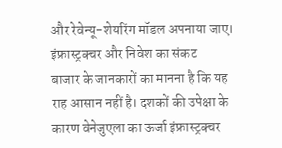और रेवेन्यू-शेयरिंग मॉडल अपनाया जाए।
इंफ्रास्ट्रक्चर और निवेश का संकट
बाजार के जानकारों का मानना है कि यह राह आसान नहीं है। दशकों की उपेक्षा के कारण वेनेजुएला का ऊर्जा इंफ्रास्ट्रक्चर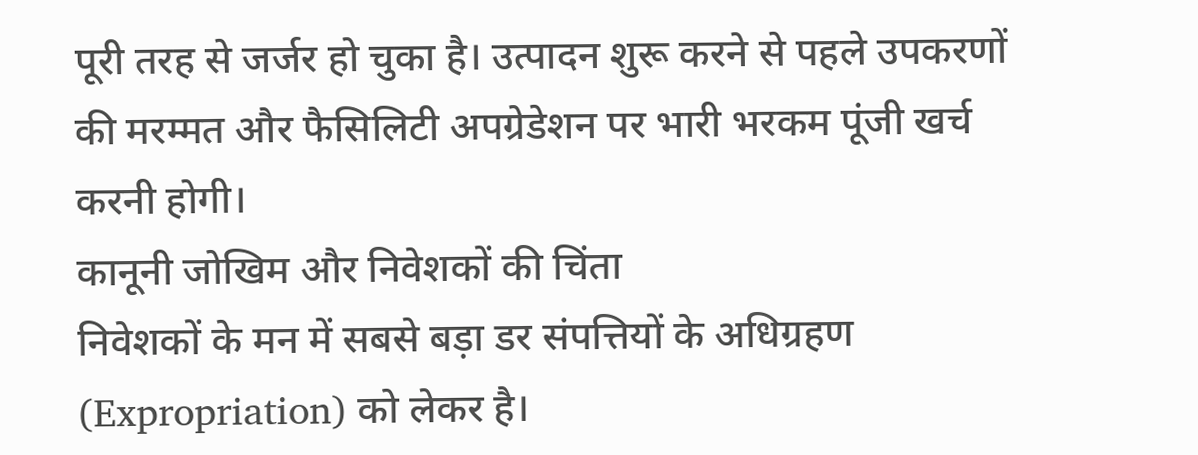पूरी तरह से जर्जर हो चुका है। उत्पादन शुरू करने से पहले उपकरणों की मरम्मत और फैसिलिटी अपग्रेडेशन पर भारी भरकम पूंजी खर्च करनी होगी।
कानूनी जोखिम और निवेशकों की चिंता
निवेशकों के मन में सबसे बड़ा डर संपत्तियों के अधिग्रहण (Expropriation) को लेकर है।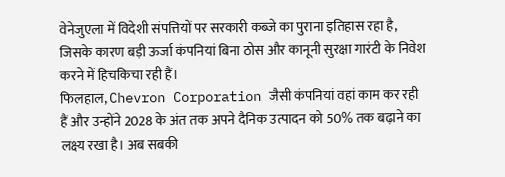वेनेजुएला में विदेशी संपत्तियों पर सरकारी कब्जे का पुराना इतिहास रहा है, जिसके कारण बड़ी ऊर्जा कंपनियां बिना ठोस और कानूनी सुरक्षा गारंटी के निवेश करने में हिचकिचा रही हैं।
फिलहाल, Chevron Corporation जैसी कंपनियां वहां काम कर रही हैं और उन्होंने 2028 के अंत तक अपने दैनिक उत्पादन को 50% तक बढ़ाने का लक्ष्य रखा है। अब सबकी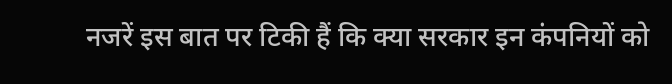नजरें इस बात पर टिकी हैं कि क्या सरकार इन कंपनियों को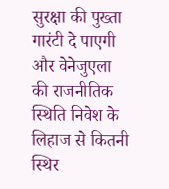सुरक्षा की पुख्ता गारंटी दे पाएगी और वेनेजुएला की राजनीतिक स्थिति निवेश के लिहाज से कितनी स्थिर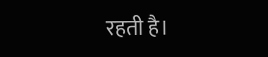रहती है।